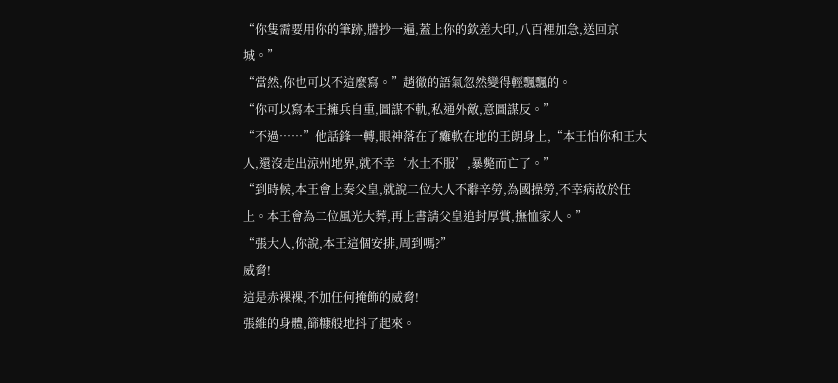“你隻需要用你的筆跡,謄抄一遍,蓋上你的欽差大印,八百裡加急,送回京城。”
“當然,你也可以不這麼寫。”趙徹的語氣忽然變得輕飄飄的。
“你可以寫本王擁兵自重,圖謀不軌,私通外敵,意圖謀反。”
“不過……”他話鋒一轉,眼神落在了癱軟在地的王朗身上,“本王怕你和王大人,還沒走出涼州地界,就不幸‘水土不服’,暴斃而亡了。”
“到時候,本王會上奏父皇,就說二位大人不辭辛勞,為國操勞,不幸病故於任上。本王會為二位風光大葬,再上書請父皇追封厚賞,撫恤家人。”
“張大人,你說,本王這個安排,周到嗎?”
威脅!
這是赤裸裸,不加任何掩飾的威脅!
張維的身體,篩糠般地抖了起來。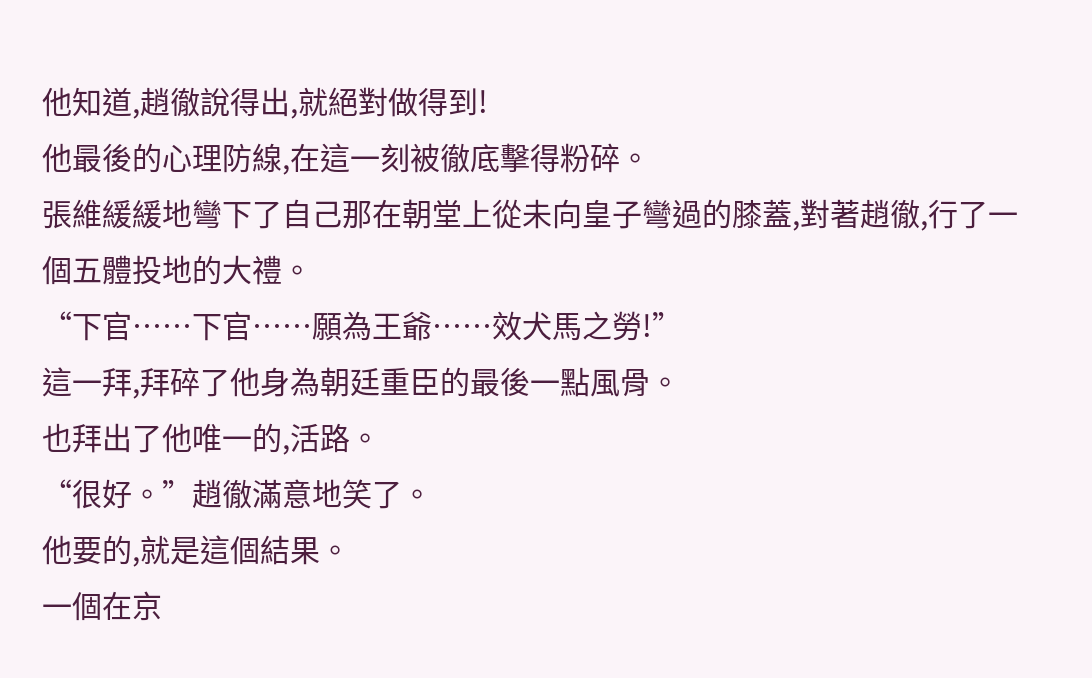他知道,趙徹說得出,就絕對做得到!
他最後的心理防線,在這一刻被徹底擊得粉碎。
張維緩緩地彎下了自己那在朝堂上從未向皇子彎過的膝蓋,對著趙徹,行了一個五體投地的大禮。
“下官……下官……願為王爺……效犬馬之勞!”
這一拜,拜碎了他身為朝廷重臣的最後一點風骨。
也拜出了他唯一的,活路。
“很好。”趙徹滿意地笑了。
他要的,就是這個結果。
一個在京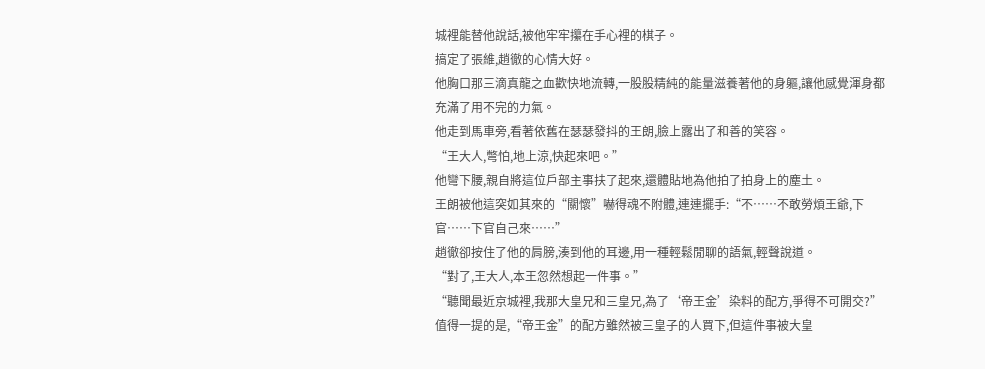城裡能替他說話,被他牢牢攥在手心裡的棋子。
搞定了張維,趙徹的心情大好。
他胸口那三滴真龍之血歡快地流轉,一股股精純的能量滋養著他的身軀,讓他感覺渾身都充滿了用不完的力氣。
他走到馬車旁,看著依舊在瑟瑟發抖的王朗,臉上露出了和善的笑容。
“王大人,彆怕,地上涼,快起來吧。”
他彎下腰,親自將這位戶部主事扶了起來,還體貼地為他拍了拍身上的塵土。
王朗被他這突如其來的“關懷”嚇得魂不附體,連連擺手:“不……不敢勞煩王爺,下官……下官自己來……”
趙徹卻按住了他的肩膀,湊到他的耳邊,用一種輕鬆閒聊的語氣,輕聲說道。
“對了,王大人,本王忽然想起一件事。”
“聽聞最近京城裡,我那大皇兄和三皇兄,為了‘帝王金’染料的配方,爭得不可開交?”
值得一提的是,“帝王金”的配方雖然被三皇子的人買下,但這件事被大皇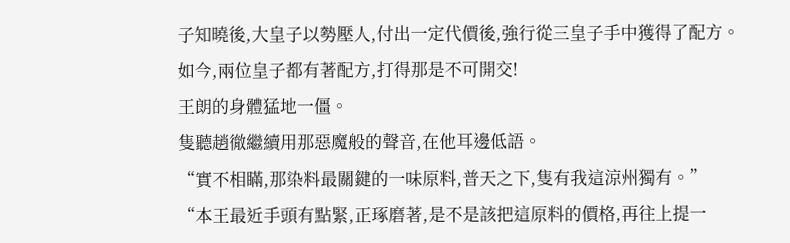子知曉後,大皇子以勢壓人,付出一定代價後,強行從三皇子手中獲得了配方。
如今,兩位皇子都有著配方,打得那是不可開交!
王朗的身體猛地一僵。
隻聽趙徹繼續用那惡魔般的聲音,在他耳邊低語。
“實不相瞞,那染料最關鍵的一味原料,普天之下,隻有我這涼州獨有。”
“本王最近手頭有點緊,正琢磨著,是不是該把這原料的價格,再往上提一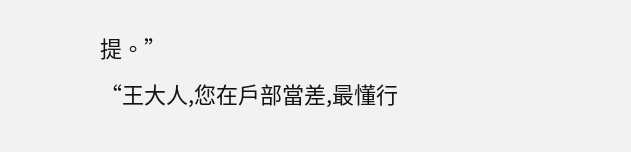提。”
“王大人,您在戶部當差,最懂行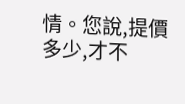情。您說,提價多少,才不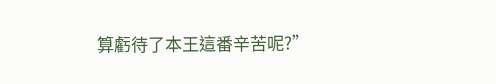算虧待了本王這番辛苦呢?”